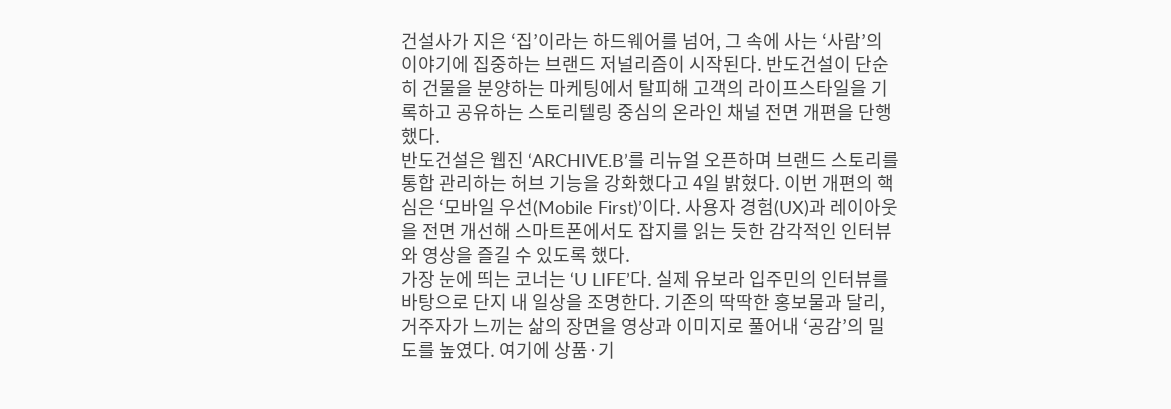건설사가 지은 ‘집’이라는 하드웨어를 넘어, 그 속에 사는 ‘사람’의 이야기에 집중하는 브랜드 저널리즘이 시작된다. 반도건설이 단순히 건물을 분양하는 마케팅에서 탈피해 고객의 라이프스타일을 기록하고 공유하는 스토리텔링 중심의 온라인 채널 전면 개편을 단행했다.
반도건설은 웹진 ‘ARCHIVE.B’를 리뉴얼 오픈하며 브랜드 스토리를 통합 관리하는 허브 기능을 강화했다고 4일 밝혔다. 이번 개편의 핵심은 ‘모바일 우선(Mobile First)’이다. 사용자 경험(UX)과 레이아웃을 전면 개선해 스마트폰에서도 잡지를 읽는 듯한 감각적인 인터뷰와 영상을 즐길 수 있도록 했다.
가장 눈에 띄는 코너는 ‘U LIFE’다. 실제 유보라 입주민의 인터뷰를 바탕으로 단지 내 일상을 조명한다. 기존의 딱딱한 홍보물과 달리, 거주자가 느끼는 삶의 장면을 영상과 이미지로 풀어내 ‘공감’의 밀도를 높였다. 여기에 상품·기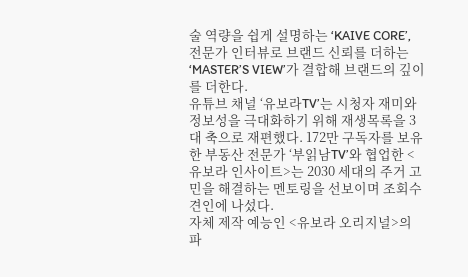술 역량을 쉽게 설명하는 ‘KAIVE CORE’, 전문가 인터뷰로 브랜드 신뢰를 더하는 ‘MASTER’S VIEW’가 결합해 브랜드의 깊이를 더한다.
유튜브 채널 ‘유보라TV’는 시청자 재미와 정보성을 극대화하기 위해 재생목록을 3대 축으로 재편했다. 172만 구독자를 보유한 부동산 전문가 ‘부읽남TV’와 협업한 <유보라 인사이트>는 2030 세대의 주거 고민을 해결하는 멘토링을 선보이며 조회수 견인에 나섰다.
자체 제작 예능인 <유보라 오리지널>의 파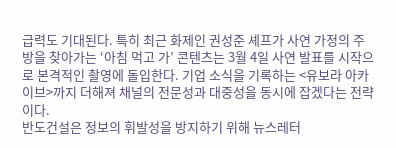급력도 기대된다. 특히 최근 화제인 권성준 셰프가 사연 가정의 주방을 찾아가는 ‘아침 먹고 가’ 콘텐츠는 3월 4일 사연 발표를 시작으로 본격적인 촬영에 돌입한다. 기업 소식을 기록하는 <유보라 아카이브>까지 더해져 채널의 전문성과 대중성을 동시에 잡겠다는 전략이다.
반도건설은 정보의 휘발성을 방지하기 위해 뉴스레터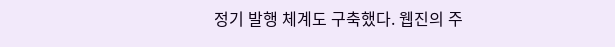정기 발행 체계도 구축했다. 웹진의 주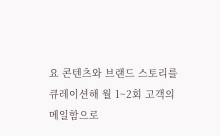요 콘텐츠와 브랜드 스토리를 큐레이션해 월 1~2회 고객의 메일함으로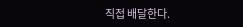직접 배달한다.